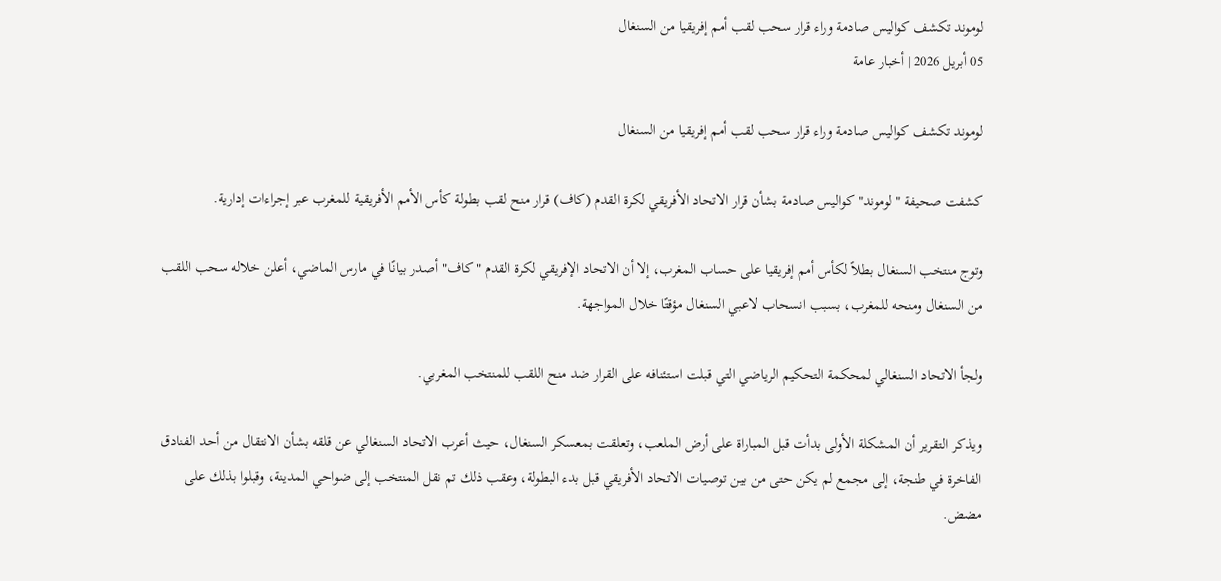لوموند تكشف كواليس صادمة وراء قرار سحب لقب أمم إفريقيا من السنغال
05 أبريل 2026 | أخبار عامة

لوموند تكشف كواليس صادمة وراء قرار سحب لقب أمم إفريقيا من السنغال

كشفت صحيفة "لوموند" كواليس صادمة بشأن قرار الاتحاد الأفريقي لكرة القدم (كاف) قرار منح لقب بطولة كأس الأمم الأفريقية للمغرب عبر إجراءات إدارية.

وتوج منتخب السنغال بطلاً لكأس أمم إفريقيا على حساب المغرب، إلا أن الاتحاد الإفريقي لكرة القدم "كاف" أصدر بيانًا في مارس الماضي، أعلن خلاله سحب اللقب من السنغال ومنحه للمغرب، بسبب انسحاب لاعبي السنغال مؤقتًا خلال المواجهة.

ولجأ الاتحاد السنغالي لمحكمة التحكيم الرياضي التي قبلت استئنافه على القرار ضد منح اللقب للمنتخب المغربي.

ويذكر التقرير أن المشكلة الأولى بدأت قبل المباراة على أرض الملعب، وتعلقت بمعسكر السنغال، حيث أعرب الاتحاد السنغالي عن قلقه بشأن الانتقال من أحد الفنادق الفاخرة في طنجة، إلى مجمع لم يكن حتى من بين توصيات الاتحاد الأفريقي قبل بدء البطولة، وعقب ذلك تم نقل المنتخب إلى ضواحي المدينة، وقبلوا بذلك على مضض.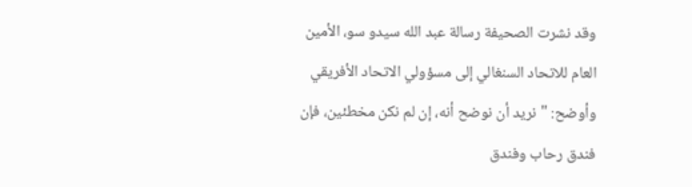وقد نشرت الصحيفة رسالة عبد الله سيدو سو، الأمين العام للاتحاد السنغالي إلى مسؤولي الاتحاد الأفريقي وأوضح: "نريد أن نوضح أنه، إن لم نكن مخطئين، فإن فندق رحاب وفندق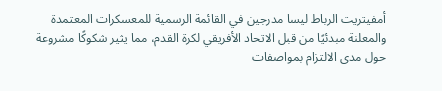أمفيتريت الرباط ليسا مدرجين في القائمة الرسمية للمعسكرات المعتمدة والمعلنة مبدئيًا من قبل الاتحاد الأفريقي لكرة القدم، مما يثير شكوكًا مشروعة حول مدى الالتزام بمواصفات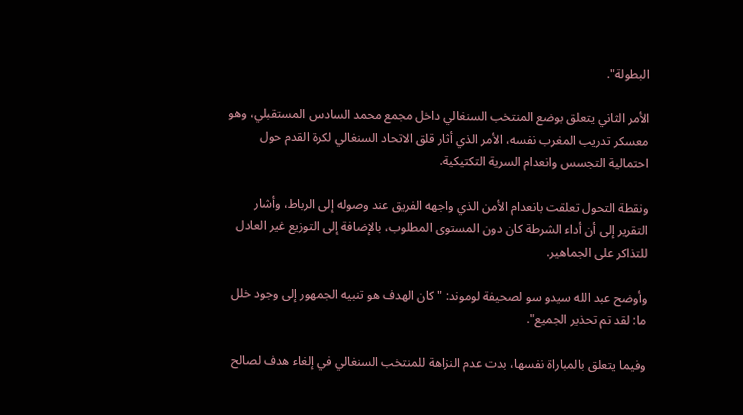البطولة".

الأمر الثاني يتعلق بوضع المنتخب السنغالي داخل مجمع محمد السادس المستقبلي، وهو معسكر تدريب المغرب نفسه، الأمر الذي أثار قلق الاتحاد السنغالي لكرة القدم حول احتمالية التجسس وانعدام السرية التكتيكية.

ونقطة التحول تعلقت بانعدام الأمن الذي واجهه الفريق عند وصوله إلى الرباط، وأشار التقرير إلى أن أداء الشرطة كان دون المستوى المطلوب، بالإضافة إلى التوزيع غير العادل للتذاكر على الجماهير.

وأوضح عبد الله سيدو سو لصحيفة لوموند: "كان الهدف هو تنبيه الجمهور إلى وجود خلل ما: لقد تم تحذير الجميع".

وفيما يتعلق بالمباراة نفسها، بدت عدم النزاهة للمنتخب السنغالي في إلغاء هدف لصالح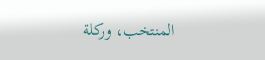المنتخب، وركلة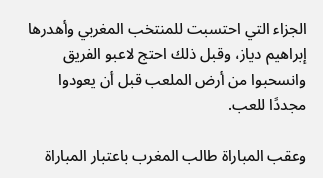الجزاء التي احتسبت للمنتخب المغربي وأهدرها إبراهيم دياز، وقبل ذلك احتج لاعبو الفريق وانسحبوا من أرض الملعب قبل أن يعودوا مجددًا للعب.

وعقب المباراة طالب المغرب باعتبار المباراة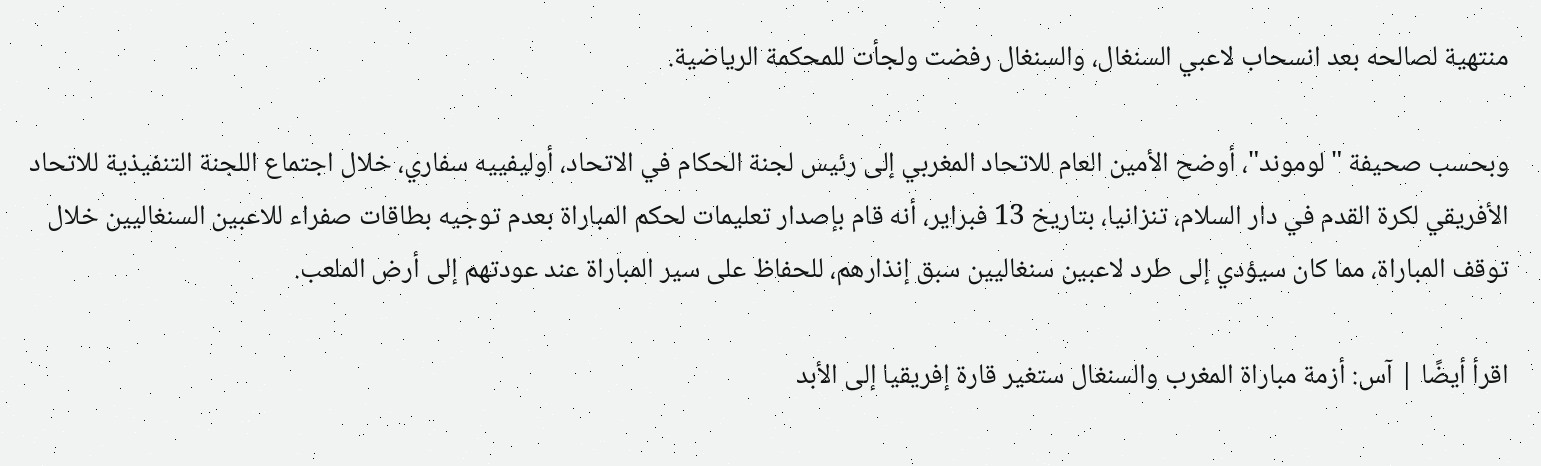منتهية لصالحه بعد انسحاب لاعبي السنغال، والسنغال رفضت ولجأت للمحكمة الرياضية.

وبحسب صحيفة "لوموند"، أوضح الأمين العام للاتحاد المغربي إلى رئيس لجنة الحكام في الاتحاد، أوليفييه سفاري، خلال اجتماع اللجنة التنفيذية للاتحاد الأفريقي لكرة القدم في دار السلام، تنزانيا، بتاريخ 13 فبراير، أنه قام بإصدار تعليمات لحكم المباراة بعدم توجيه بطاقات صفراء للاعبين السنغاليين خلال توقف المباراة، مما كان سيؤدي إلى طرد لاعبين سنغاليين سبق إنذارهم، للحفاظ على سير المباراة عند عودتهم إلى أرض الملعب.

اقرأ أيضًا | آس: أزمة مباراة المغرب والسنغال ستغير قارة إفريقيا إلى الأبد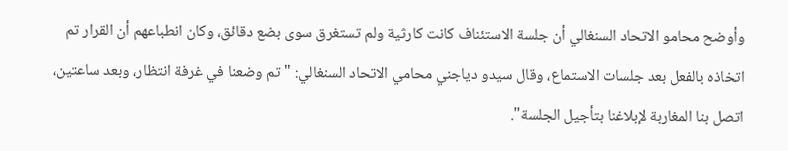وأوضح محامو الاتحاد السنغالي أن جلسة الاستئناف كانت كارثية ولم تستغرق سوى بضع دقائق، وكان انطباعهم أن القرار تم اتخاذه بالفعل بعد جلسات الاستماع، وقال سيدو دياجني محامي الاتحاد السنغالي: "تم وضعنا في غرفة انتظار، وبعد ساعتين، اتصل بنا المغاربة لإبلاغنا بتأجيل الجلسة".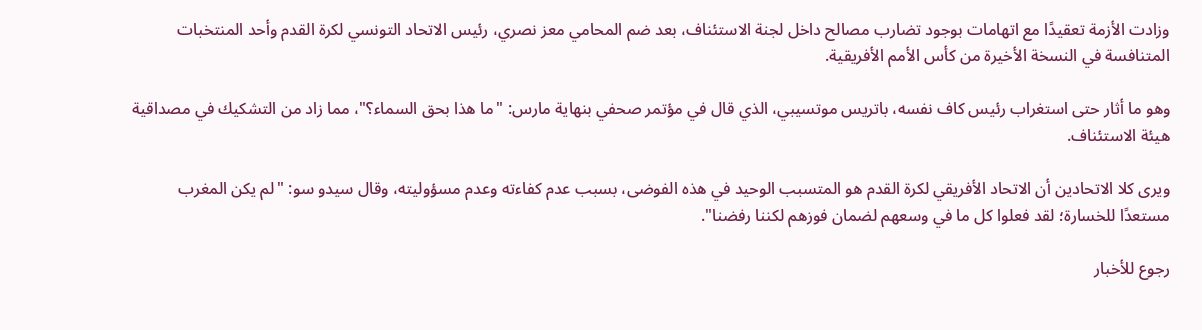وزادت الأزمة تعقيدًا مع اتهامات بوجود تضارب مصالح داخل لجنة الاستئناف، بعد ضم المحامي معز نصري، رئيس الاتحاد التونسي لكرة القدم وأحد المنتخبات المتنافسة في النسخة الأخيرة من كأس الأمم الأفريقية.

وهو ما أثار حتى استغراب رئيس كاف نفسه، باتريس موتسيبي، الذي قال في مؤتمر صحفي بنهاية مارس: "ما هذا بحق السماء؟"، مما زاد من التشكيك في مصداقية هيئة الاستئناف.

ويرى كلا الاتحادين أن الاتحاد الأفريقي لكرة القدم هو المتسبب الوحيد في هذه الفوضى، بسبب عدم كفاءته وعدم مسؤوليته، وقال سيدو سو: "لم يكن المغرب مستعدًا للخسارة؛ لقد فعلوا كل ما في وسعهم لضمان فوزهم لكننا رفضنا".

رجوع للأخبار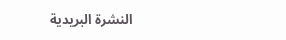النشرة البريدية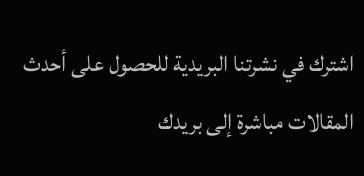اشترك في نشرتنا البريدية للحصول على أحدث المقالات مباشرة إلى بريدك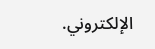الإلكتروني.